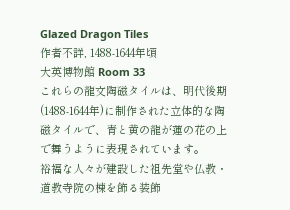Glazed Dragon Tiles
作者不詳, 1488-1644年頃
大英博物館 Room 33
これらの龍文陶磁タイルは、明代後期(1488-1644年)に制作された立体的な陶磁タイルで、青と黄の龍が蓮の花の上で舞うように表現されています。
裕福な人々が建設した祖先堂や仏教・道教寺院の棟を飾る装飾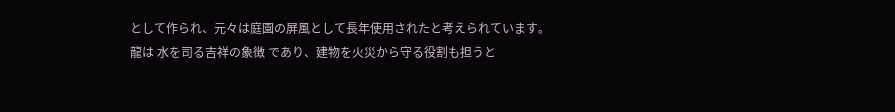として作られ、元々は庭園の屏風として長年使用されたと考えられています。
龍は 水を司る吉祥の象徴 であり、建物を火災から守る役割も担うと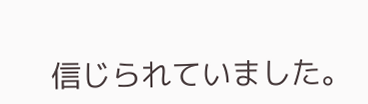信じられていました。